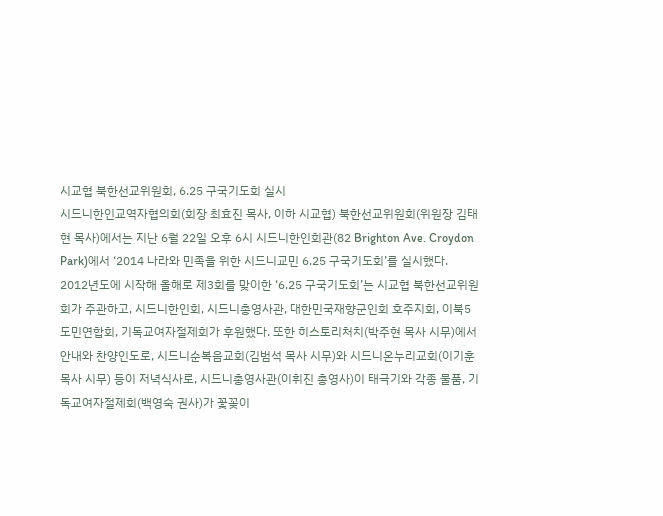시교협 북한선교위원회, 6.25 구국기도회 실시
시드니한인교역자협의회(회장 최효진 목사, 이하 시교협) 북한선교위원회(위원장 김태현 목사)에서는 지난 6월 22일 오후 6시 시드니한인회관(82 Brighton Ave. Croydon Park)에서 ‘2014 나라와 민족을 위한 시드니교민 6.25 구국기도회’를 실시했다.
2012년도에 시작해 올해로 제3회를 맞이한 ‘6.25 구국기도회’는 시교협 북한선교위원회가 주관하고, 시드니한인회, 시드니총영사관, 대한민국재향군인회 호주지회, 이북5도민연합회, 기독교여자절제회가 후원했다. 또한 히스토리처치(박주현 목사 시무)에서 안내와 찬양인도로, 시드니순복음교회(김범석 목사 시무)와 시드니온누리교회(이기훈 목사 시무) 등이 저녁식사로, 시드니총영사관(이휘진 총영사)이 태극기와 각종 물품, 기독교여자절제회(백영숙 권사)가 꽃꽂이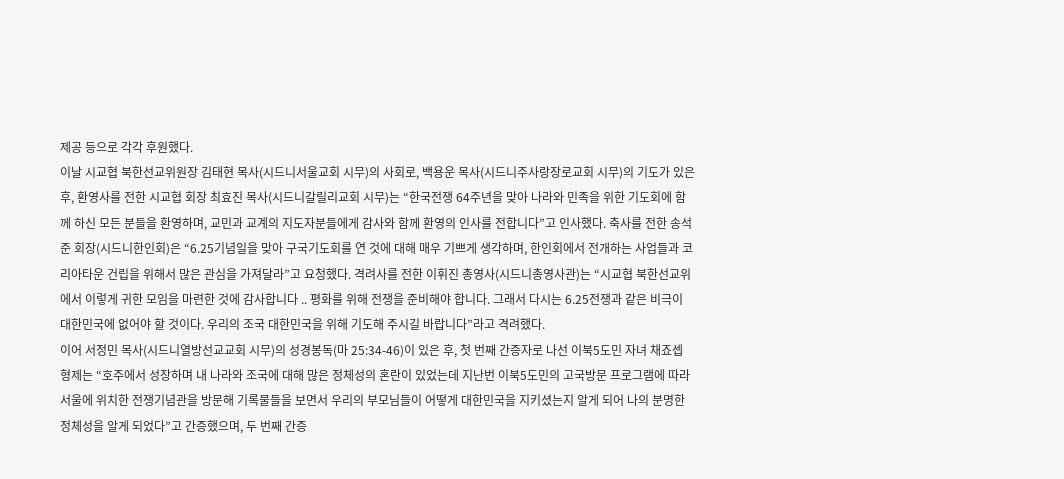제공 등으로 각각 후원했다.
이날 시교협 북한선교위원장 김태현 목사(시드니서울교회 시무)의 사회로, 백용운 목사(시드니주사랑장로교회 시무)의 기도가 있은 후, 환영사를 전한 시교협 회장 최효진 목사(시드니갈릴리교회 시무)는 “한국전쟁 64주년을 맞아 나라와 민족을 위한 기도회에 함께 하신 모든 분들을 환영하며, 교민과 교계의 지도자분들에게 감사와 함께 환영의 인사를 전합니다”고 인사했다. 축사를 전한 송석준 회장(시드니한인회)은 “6.25기념일을 맞아 구국기도회를 연 것에 대해 매우 기쁘게 생각하며, 한인회에서 전개하는 사업들과 코리아타운 건립을 위해서 많은 관심을 가져달라”고 요청했다. 격려사를 전한 이휘진 총영사(시드니총영사관)는 “시교협 북한선교위에서 이렇게 귀한 모임을 마련한 것에 감사합니다 .. 평화를 위해 전쟁을 준비해야 합니다. 그래서 다시는 6.25전쟁과 같은 비극이 대한민국에 없어야 할 것이다. 우리의 조국 대한민국을 위해 기도해 주시길 바랍니다”라고 격려했다.
이어 서정민 목사(시드니열방선교교회 시무)의 성경봉독(마 25:34-46)이 있은 후, 첫 번째 간증자로 나선 이북5도민 자녀 채죠셉 형제는 “호주에서 성장하며 내 나라와 조국에 대해 많은 정체성의 혼란이 있었는데 지난번 이북5도민의 고국방문 프로그램에 따라 서울에 위치한 전쟁기념관을 방문해 기록물들을 보면서 우리의 부모님들이 어떻게 대한민국을 지키셨는지 알게 되어 나의 분명한 정체성을 알게 되었다”고 간증했으며, 두 번째 간증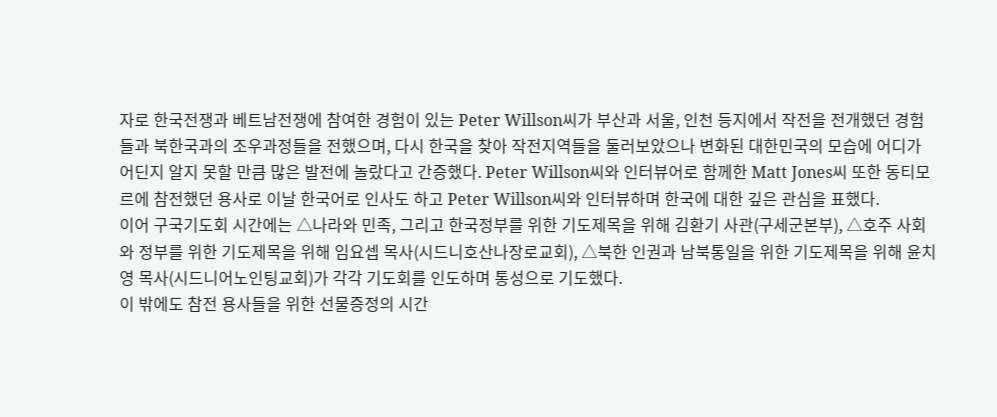자로 한국전쟁과 베트남전쟁에 참여한 경험이 있는 Peter Willson씨가 부산과 서울, 인천 등지에서 작전을 전개했던 경험들과 북한국과의 조우과정들을 전했으며, 다시 한국을 찾아 작전지역들을 둘러보았으나 변화된 대한민국의 모습에 어디가 어딘지 알지 못할 만큼 많은 발전에 놀랐다고 간증했다. Peter Willson씨와 인터뷰어로 함께한 Matt Jones씨 또한 동티모르에 참전했던 용사로 이날 한국어로 인사도 하고 Peter Willson씨와 인터뷰하며 한국에 대한 깊은 관심을 표했다.
이어 구국기도회 시간에는 △나라와 민족, 그리고 한국정부를 위한 기도제목을 위해 김환기 사관(구세군본부), △호주 사회와 정부를 위한 기도제목을 위해 임요셉 목사(시드니호산나장로교회), △북한 인권과 남북통일을 위한 기도제목을 위해 윤치영 목사(시드니어노인팅교회)가 각각 기도회를 인도하며 통성으로 기도했다.
이 밖에도 참전 용사들을 위한 선물증정의 시간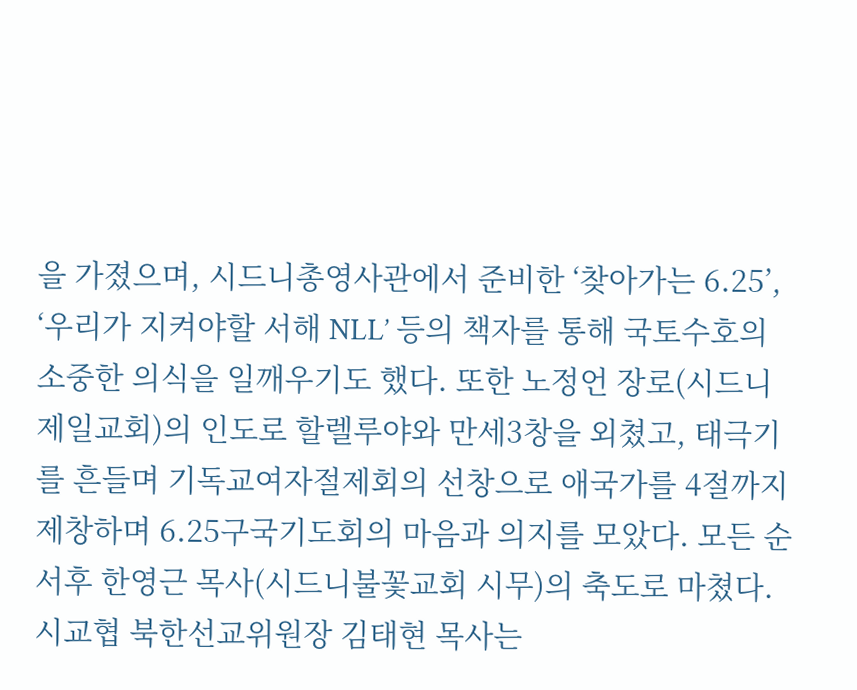을 가졌으며, 시드니총영사관에서 준비한 ‘찾아가는 6.25’, ‘우리가 지켜야할 서해 NLL’ 등의 책자를 통해 국토수호의 소중한 의식을 일깨우기도 했다. 또한 노정언 장로(시드니제일교회)의 인도로 할렐루야와 만세3창을 외쳤고, 태극기를 흔들며 기독교여자절제회의 선창으로 애국가를 4절까지 제창하며 6.25구국기도회의 마음과 의지를 모았다. 모든 순서후 한영근 목사(시드니불꽃교회 시무)의 축도로 마쳤다.
시교협 북한선교위원장 김태현 목사는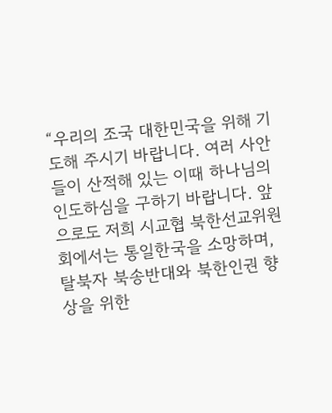“우리의 조국 대한민국을 위해 기도해 주시기 바랍니다. 여러 사안들이 산적해 있는 이때 하나님의 인도하심을 구하기 바랍니다. 앞으로도 저희 시교협 북한선교위원회에서는 통일한국을 소망하며, 탈북자 북송반대와 북한인권 향상을 위한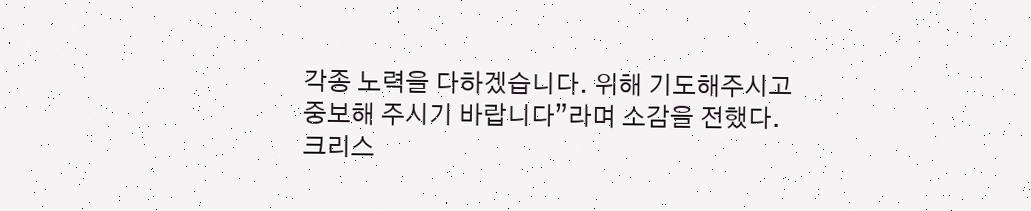각종 노력을 다하겠습니다. 위해 기도해주시고 중보해 주시기 바랍니다”라며 소감을 전했다.
크리스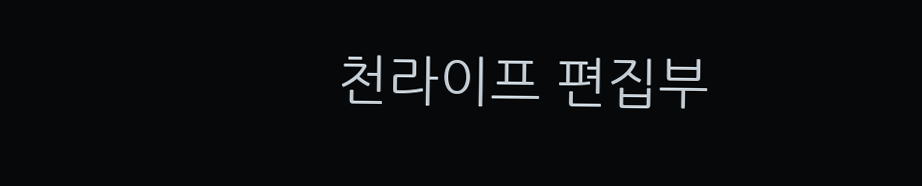천라이프 편집부